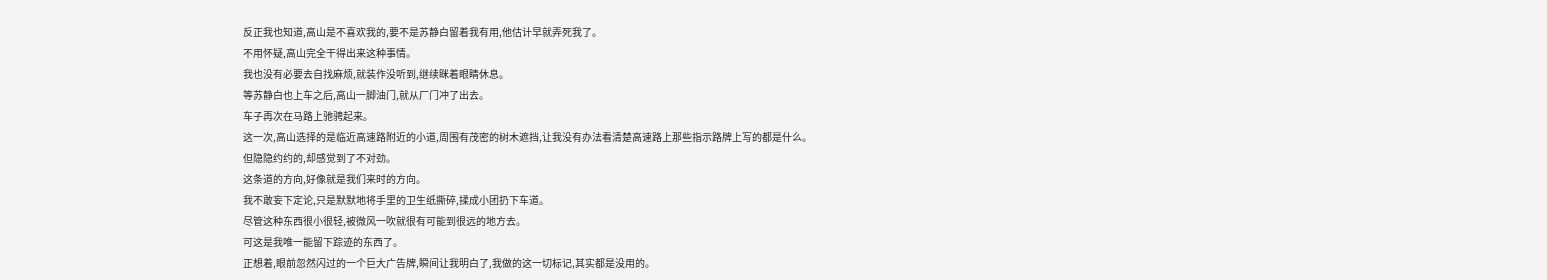反正我也知道,高山是不喜欢我的,要不是苏静白留着我有用,他估计早就弄死我了。
不用怀疑,高山完全干得出来这种事情。
我也没有必要去自找麻烦,就装作没听到,继续眯着眼睛休息。
等苏静白也上车之后,高山一脚油门,就从厂门冲了出去。
车子再次在马路上驰骋起来。
这一次,高山选择的是临近高速路附近的小道,周围有茂密的树木遮挡,让我没有办法看清楚高速路上那些指示路牌上写的都是什么。
但隐隐约约的,却感觉到了不对劲。
这条道的方向,好像就是我们来时的方向。
我不敢妄下定论,只是默默地将手里的卫生纸撕碎,揉成小团扔下车道。
尽管这种东西很小很轻,被微风一吹就很有可能到很远的地方去。
可这是我唯一能留下踪迹的东西了。
正想着,眼前忽然闪过的一个巨大广告牌,瞬间让我明白了,我做的这一切标记,其实都是没用的。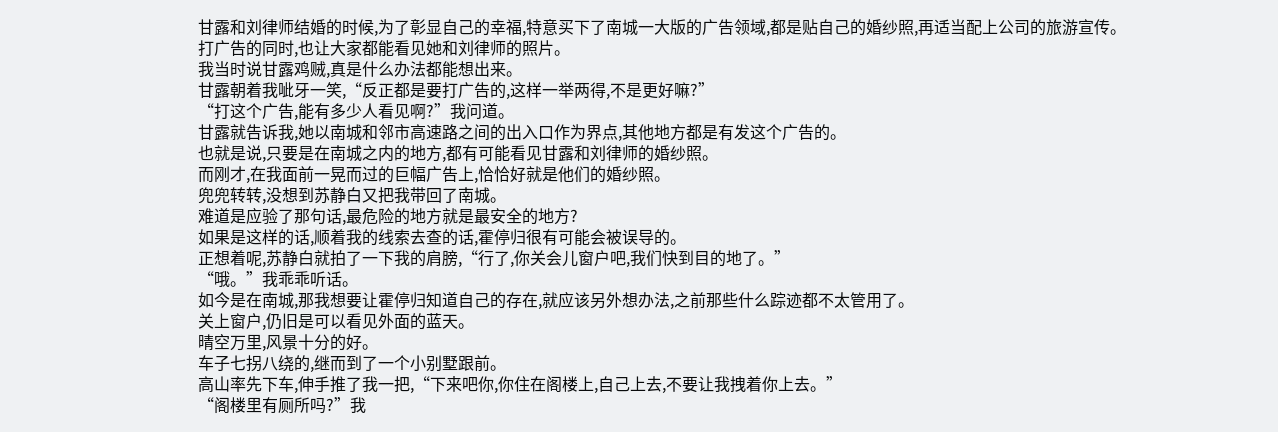甘露和刘律师结婚的时候,为了彰显自己的幸福,特意买下了南城一大版的广告领域,都是贴自己的婚纱照,再适当配上公司的旅游宣传。
打广告的同时,也让大家都能看见她和刘律师的照片。
我当时说甘露鸡贼,真是什么办法都能想出来。
甘露朝着我呲牙一笑,“反正都是要打广告的,这样一举两得,不是更好嘛?”
“打这个广告,能有多少人看见啊?”我问道。
甘露就告诉我,她以南城和邻市高速路之间的出入口作为界点,其他地方都是有发这个广告的。
也就是说,只要是在南城之内的地方,都有可能看见甘露和刘律师的婚纱照。
而刚才,在我面前一晃而过的巨幅广告上,恰恰好就是他们的婚纱照。
兜兜转转,没想到苏静白又把我带回了南城。
难道是应验了那句话,最危险的地方就是最安全的地方?
如果是这样的话,顺着我的线索去查的话,霍停归很有可能会被误导的。
正想着呢,苏静白就拍了一下我的肩膀,“行了,你关会儿窗户吧,我们快到目的地了。”
“哦。”我乖乖听话。
如今是在南城,那我想要让霍停归知道自己的存在,就应该另外想办法,之前那些什么踪迹都不太管用了。
关上窗户,仍旧是可以看见外面的蓝天。
晴空万里,风景十分的好。
车子七拐八绕的,继而到了一个小别墅跟前。
高山率先下车,伸手推了我一把,“下来吧你,你住在阁楼上,自己上去,不要让我拽着你上去。”
“阁楼里有厕所吗?”我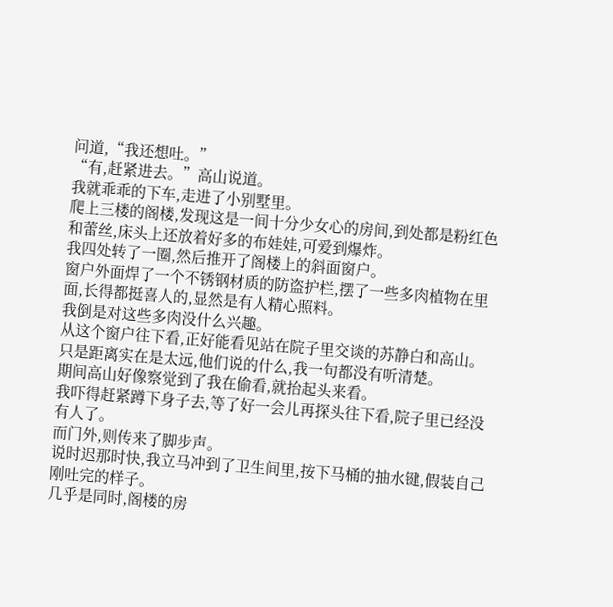问道,“我还想吐。”
“有,赶紧进去。”高山说道。
我就乖乖的下车,走进了小别墅里。
爬上三楼的阁楼,发现这是一间十分少女心的房间,到处都是粉红色和蕾丝,床头上还放着好多的布娃娃,可爱到爆炸。
我四处转了一圈,然后推开了阁楼上的斜面窗户。
窗户外面焊了一个不锈钢材质的防盗护栏,摆了一些多肉植物在里面,长得都挺喜人的,显然是有人精心照料。
我倒是对这些多肉没什么兴趣。
从这个窗户往下看,正好能看见站在院子里交谈的苏静白和高山。
只是距离实在是太远,他们说的什么,我一句都没有听清楚。
期间高山好像察觉到了我在偷看,就抬起头来看。
我吓得赶紧蹲下身子去,等了好一会儿再探头往下看,院子里已经没有人了。
而门外,则传来了脚步声。
说时迟那时快,我立马冲到了卫生间里,按下马桶的抽水键,假装自己刚吐完的样子。
几乎是同时,阁楼的房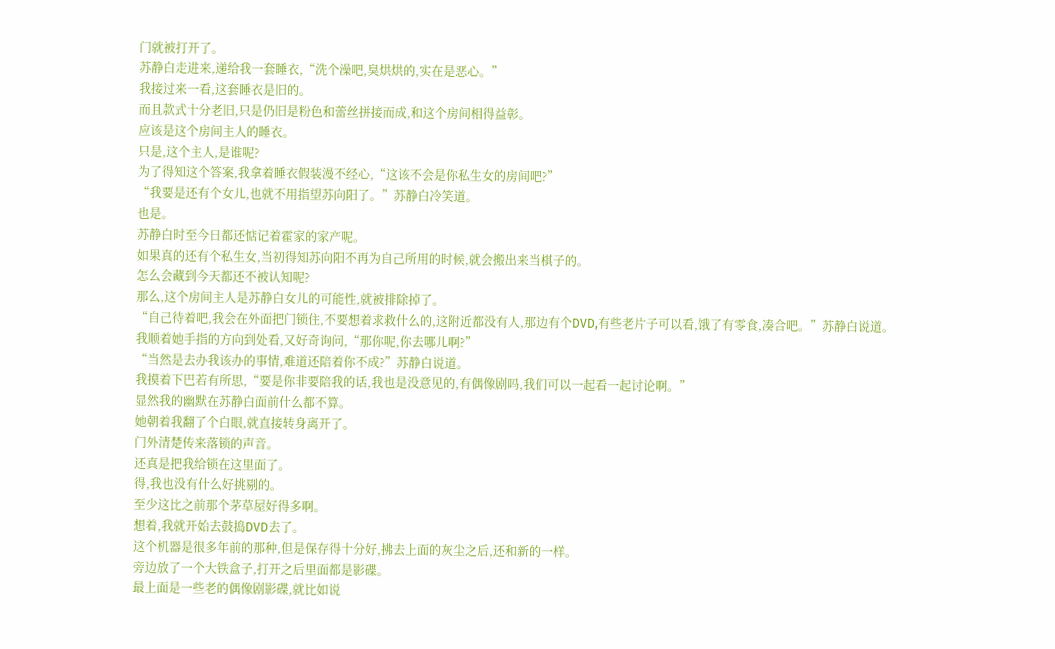门就被打开了。
苏静白走进来,递给我一套睡衣,“洗个澡吧,臭烘烘的,实在是恶心。”
我接过来一看,这套睡衣是旧的。
而且款式十分老旧,只是仍旧是粉色和蕾丝拼接而成,和这个房间相得益彰。
应该是这个房间主人的睡衣。
只是,这个主人,是谁呢?
为了得知这个答案,我拿着睡衣假装漫不经心,“这该不会是你私生女的房间吧?”
“我要是还有个女儿,也就不用指望苏向阳了。”苏静白冷笑道。
也是。
苏静白时至今日都还惦记着霍家的家产呢。
如果真的还有个私生女,当初得知苏向阳不再为自己所用的时候,就会搬出来当棋子的。
怎么会藏到今天都还不被认知呢?
那么,这个房间主人是苏静白女儿的可能性,就被排除掉了。
“自己待着吧,我会在外面把门锁住,不要想着求救什么的,这附近都没有人,那边有个DVD,有些老片子可以看,饿了有零食,凑合吧。”苏静白说道。
我顺着她手指的方向到处看,又好奇询问,“那你呢,你去哪儿啊?”
“当然是去办我该办的事情,难道还陪着你不成?”苏静白说道。
我摸着下巴若有所思,“要是你非要陪我的话,我也是没意见的,有偶像剧吗,我们可以一起看一起讨论啊。”
显然我的幽默在苏静白面前什么都不算。
她朝着我翻了个白眼,就直接转身离开了。
门外清楚传来落锁的声音。
还真是把我给锁在这里面了。
得,我也没有什么好挑剔的。
至少这比之前那个茅草屋好得多啊。
想着,我就开始去鼓捣DVD去了。
这个机器是很多年前的那种,但是保存得十分好,拂去上面的灰尘之后,还和新的一样。
旁边放了一个大铁盒子,打开之后里面都是影碟。
最上面是一些老的偶像剧影碟,就比如说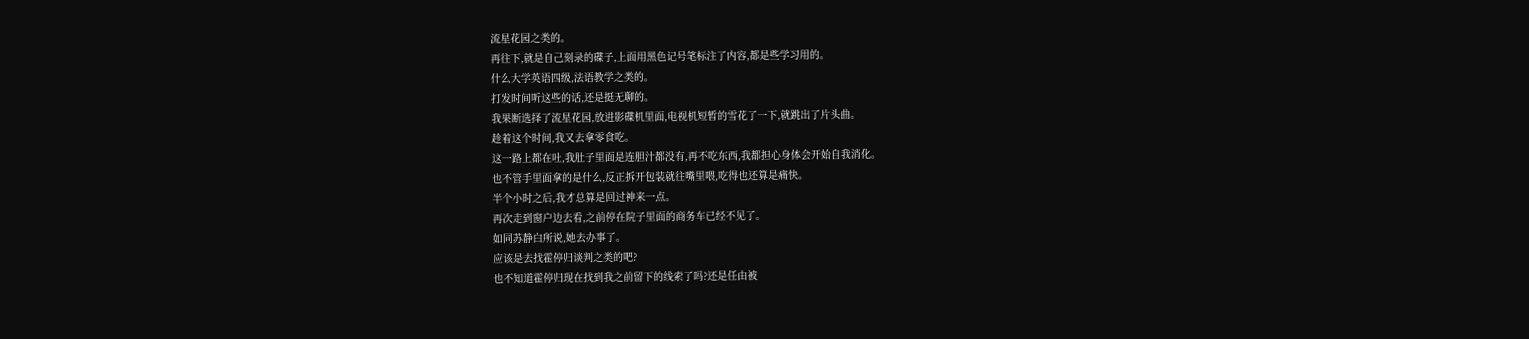流星花园之类的。
再往下,就是自己刻录的碟子,上面用黑色记号笔标注了内容,都是些学习用的。
什么大学英语四级,法语教学之类的。
打发时间听这些的话,还是挺无聊的。
我果断选择了流星花园,放进影碟机里面,电视机短暂的雪花了一下,就跳出了片头曲。
趁着这个时间,我又去拿零食吃。
这一路上都在吐,我肚子里面是连胆汁都没有,再不吃东西,我都担心身体会开始自我消化。
也不管手里面拿的是什么,反正拆开包装就往嘴里喂,吃得也还算是痛快。
半个小时之后,我才总算是回过神来一点。
再次走到窗户边去看,之前停在院子里面的商务车已经不见了。
如同苏静白所说,她去办事了。
应该是去找霍停归谈判之类的吧?
也不知道霍停归现在找到我之前留下的线索了吗?还是任由被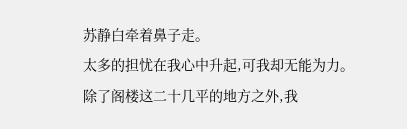苏静白牵着鼻子走。
太多的担忧在我心中升起,可我却无能为力。
除了阁楼这二十几平的地方之外,我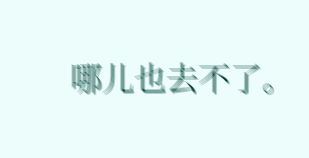哪儿也去不了。